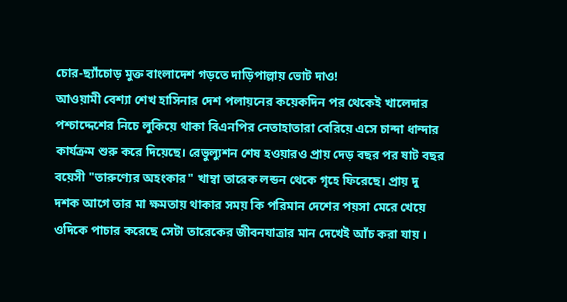চোর-ছ্যাঁচোড় মুক্ত বাংলাদেশ গড়তে দাড়িপাল্লায় ভোট দাও!
আওয়ামী বেশ্যা শেখ হাসিনার দেশ পলায়নের কয়েকদিন পর থেকেই খালেদার পশ্চাদ্দেশের নিচে লুকিয়ে থাকা বিএনপির নেতাহাতারা বেরিয়ে এসে চান্দা ধান্দার কার্যক্রম শুরু করে দিয়েছে। রেভুল্যুশন শেষ হওয়ারও প্রায় দেড় বছর পর ষাট বছর বয়েসী "তারুণ্যের অহংকার" খাম্বা তারেক লন্ডন থেকে গৃহে ফিরেছে। প্রায় দু দশক আগে তার মা ক্ষমতায় থাকার সময় কি পরিমান দেশের পয়সা মেরে খেয়ে ওদিকে পাচার করেছে সেটা তারেকের জীবনযাত্রার মান দেখেই আঁচ করা যায় ।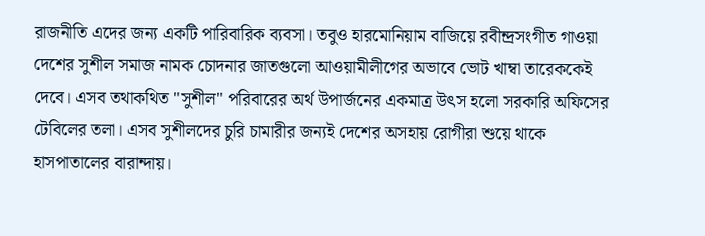রাজনীতি এদের জন্য একটি পারিবারিক ব্যবসা। তবুও হারমোনিয়াম বাজিয়ে রবীন্দ্রসংগীত গাওয়া দেশের সুশীল সমাজ নামক চোদনার জাতগুলো আওয়ামীলীগের অভাবে ভোট খাম্বা তারেককেই দেবে। এসব তথাকথিত "সুশীল" পরিবারের অর্থ উপার্জনের একমাত্র উৎস হলো সরকারি অফিসের টেবিলের তলা। এসব সুশীলদের চুরি চামারীর জন্যই দেশের অসহায় রোগীরা শুয়ে থাকে হাসপাতালের বারান্দায়।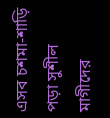এসব চশমা-শাড়ি পড়া সুশীল মাগীদের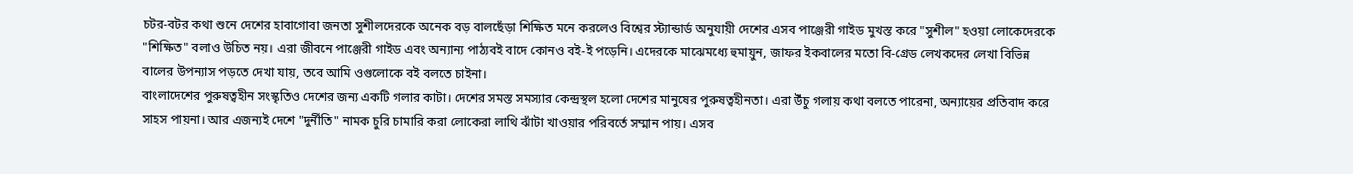চটর-বটর কথা শুনে দেশের হাবাগোবা জনতা সুশীলদেরকে অনেক বড় বালছেঁড়া শিক্ষিত মনে করলেও বিশ্বের স্ট্যান্ডার্ড অনুযায়ী দেশের এসব পাঞ্জেরী গাইড মুখস্ত করে "সুশীল" হওয়া লোকেদেরকে "শিক্ষিত" বলাও উচিত নয়। এরা জীবনে পাঞ্জেরী গাইড এবং অন্যান্য পাঠ্যবই বাদে কোনও বই-ই পড়েনি। এদেরকে মাঝেমধ্যে হুমায়ুন, জাফর ইকবালের মতো বি-গ্রেড লেখকদের লেখা বিভিন্ন বালের উপন্যাস পড়তে দেখা যায়, তবে আমি ওগুলোকে বই বলতে চাইনা।
বাংলাদেশের পুরুষত্বহীন সংস্কৃতিও দেশের জন্য একটি গলার কাটা। দেশের সমস্ত সমস্যার কেন্দ্রস্থল হলো দেশের মানুষের পুরুষত্বহীনতা। এরা উঁচু গলায় কথা বলতে পারেনা, অন্যায়ের প্রতিবাদ করে সাহস পায়না। আর এজন্যই দেশে "দুর্নীতি" নামক চুরি চামারি করা লোকেরা লাথি ঝাঁটা খাওয়ার পরিবর্তে সম্মান পায়। এসব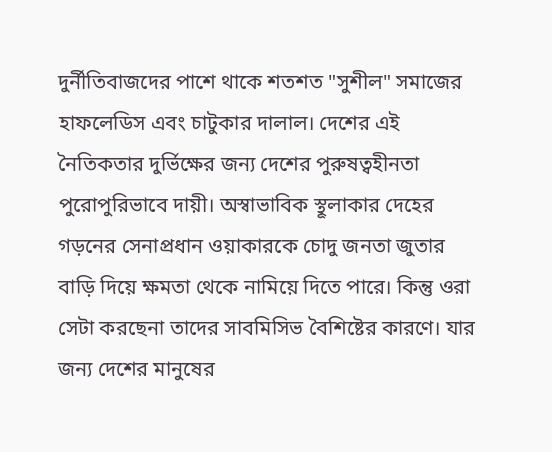দুর্নীতিবাজদের পাশে থাকে শতশত "সুশীল" সমাজের হাফলেডিস এবং চাটুকার দালাল। দেশের এই নৈতিকতার দুর্ভিক্ষের জন্য দেশের পুরুষত্বহীনতা পুরোপুরিভাবে দায়ী। অস্বাভাবিক স্থূলাকার দেহের গড়নের সেনাপ্রধান ওয়াকারকে চোদু জনতা জুতার বাড়ি দিয়ে ক্ষমতা থেকে নামিয়ে দিতে পারে। কিন্তু ওরা সেটা করছেনা তাদের সাবমিসিভ বৈশিষ্টের কারণে। যার জন্য দেশের মানুষের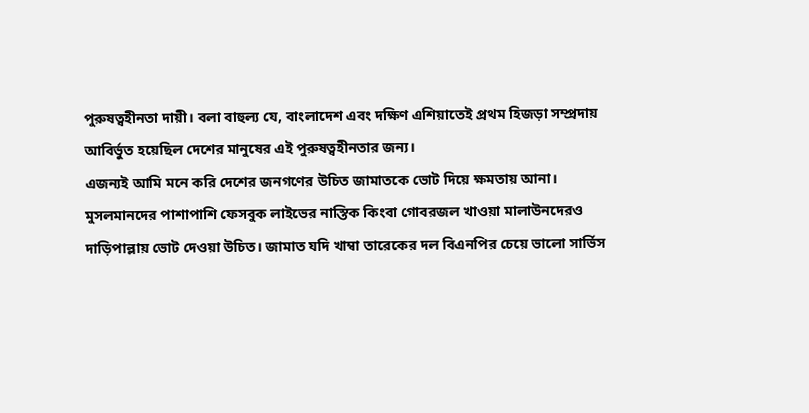পুরুষত্বহীনতা দায়ী। বলা বাহুল্য যে, বাংলাদেশ এবং দক্ষিণ এশিয়াতেই প্রথম হিজড়া সম্প্রদায় আবির্ভুত হয়েছিল দেশের মানুষের এই পুরুষত্বহীনতার জন্য।
এজন্যই আমি মনে করি দেশের জনগণের উচিত জামাতকে ভোট দিয়ে ক্ষমতায় আনা। মুসলমানদের পাশাপাশি ফেসবুক লাইভের নাস্তিক কিংবা গোবরজল খাওয়া মালাউনদেরও দাড়িপাল্লায় ভোট দেওয়া উচিত। জামাত যদি খাম্বা তারেকের দল বিএনপির চেয়ে ভালো সার্ভিস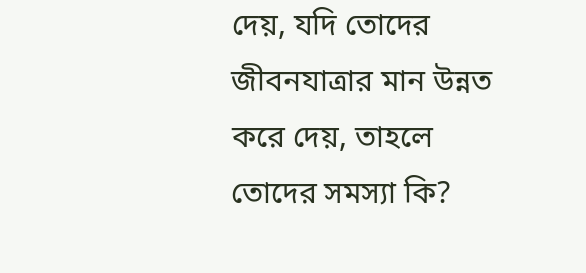দেয়, যদি তোদের জীবনযাত্রার মান উন্নত করে দেয়, তাহলে তোদের সমস্যা কি?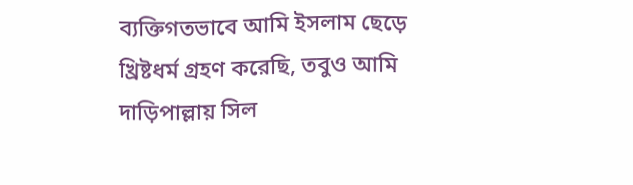ব্যক্তিগতভাবে আমি ইসলাম ছেড়ে খ্রিষ্টধর্ম গ্রহণ করেছি, তবুও আমি দাড়িপাল্লায় সিল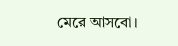মেরে আসবো।